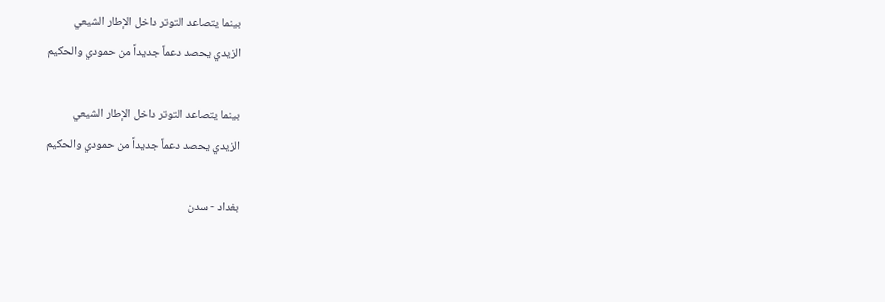بينما يتصاعد التوتر داخل الإطار الشيعي
الزيدي يحصد دعماً جديداً من حمودي والحكيم

بينما يتصاعد التوتر داخل الإطار الشيعي
الزيدي يحصد دعماً جديداً من حمودي والحكيم

بغداد - سدن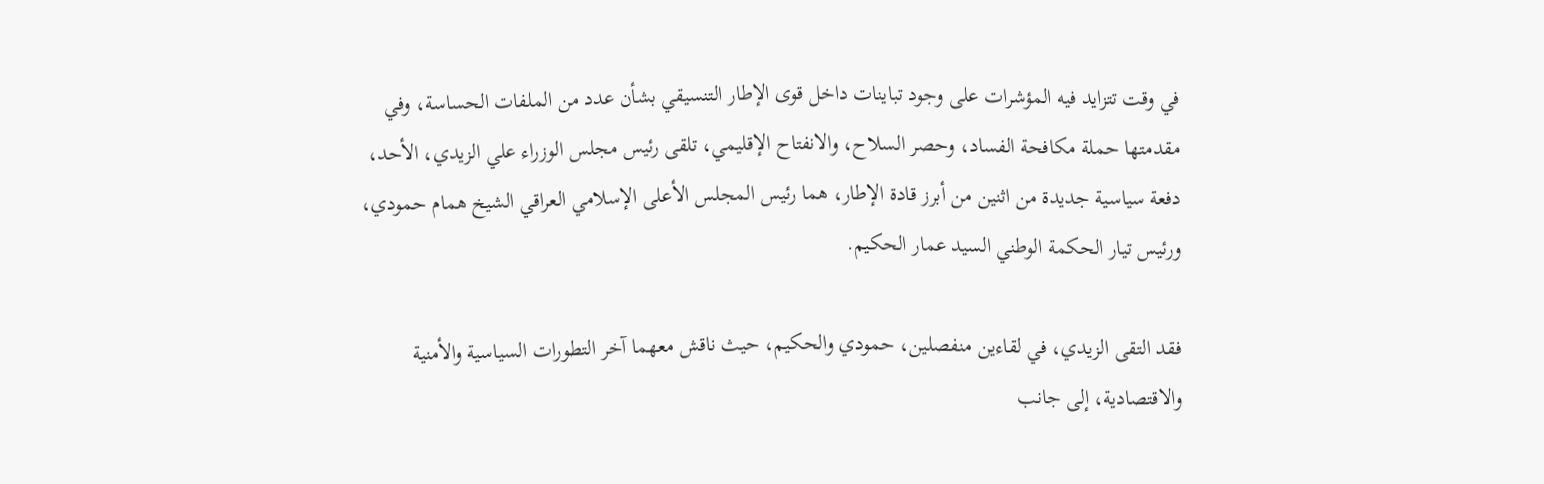في وقت تتزايد فيه المؤشرات على وجود تباينات داخل قوى الإطار التنسيقي بشأن عدد من الملفات الحساسة، وفي مقدمتها حملة مكافحة الفساد، وحصر السلاح، والانفتاح الإقليمي، تلقى رئيس مجلس الوزراء علي الزيدي، الأحد، دفعة سياسية جديدة من اثنين من أبرز قادة الإطار، هما رئيس المجلس الأعلى الإسلامي العراقي الشيخ همام حمودي، ورئيس تيار الحكمة الوطني السيد عمار الحكيم.

فقد التقى الزيدي، في لقاءين منفصلين، حمودي والحكيم، حيث ناقش معهما آخر التطورات السياسية والأمنية والاقتصادية، إلى جانب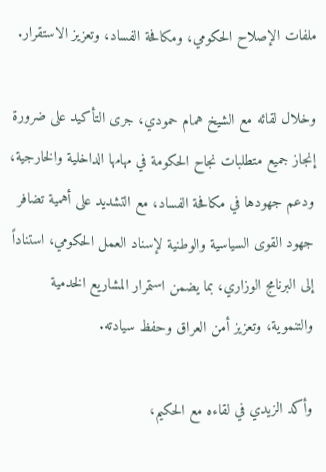ملفات الإصلاح الحكومي، ومكافحة الفساد، وتعزيز الاستقرار.

وخلال لقائه مع الشيخ همام حمودي، جرى التأكيد على ضرورة إنجاز جميع متطلبات نجاح الحكومة في مهامها الداخلية والخارجية، ودعم جهودها في مكافحة الفساد، مع التشديد على أهمية تضافر جهود القوى السياسية والوطنية لإسناد العمل الحكومي، استناداً إلى البرنامج الوزاري، بما يضمن استمرار المشاريع الخدمية والتنموية، وتعزيز أمن العراق وحفظ سيادته.

وأكد الزيدي في لقاءه مع الحكيم،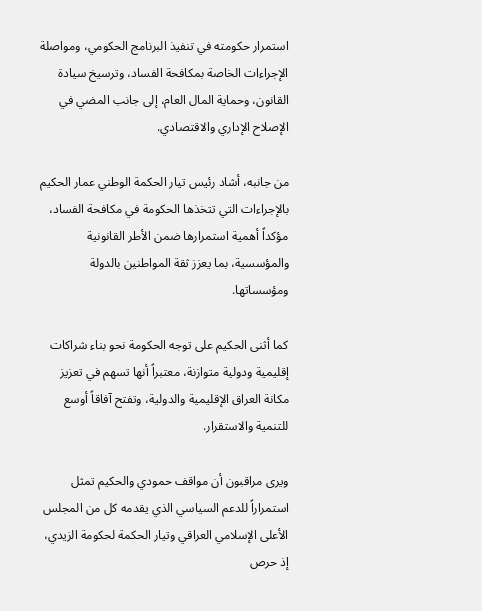استمرار حكومته في تنفيذ البرنامج الحكومي، ومواصلة الإجراءات الخاصة بمكافحة الفساد، وترسيخ سيادة القانون، وحماية المال العام، إلى جانب المضي في الإصلاح الإداري والاقتصادي.

من جانبه، أشاد رئيس تيار الحكمة الوطني عمار الحكيم بالإجراءات التي تتخذها الحكومة في مكافحة الفساد، مؤكداً أهمية استمرارها ضمن الأطر القانونية والمؤسسية، بما يعزز ثقة المواطنين بالدولة ومؤسساتها.

كما أثنى الحكيم على توجه الحكومة نحو بناء شراكات إقليمية ودولية متوازنة، معتبراً أنها تسهم في تعزيز مكانة العراق الإقليمية والدولية، وتفتح آفاقاً أوسع للتنمية والاستقرار.

ويرى مراقبون أن مواقف حمودي والحكيم تمثل استمراراً للدعم السياسي الذي يقدمه كل من المجلس الأعلى الإسلامي العراقي وتيار الحكمة لحكومة الزيدي، إذ حرص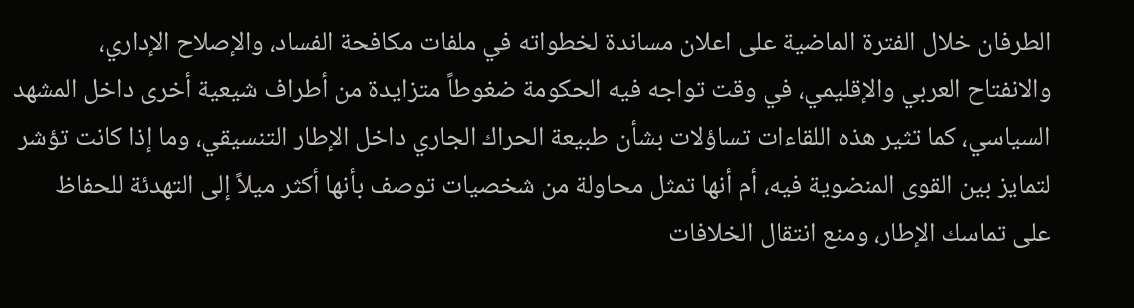الطرفان خلال الفترة الماضية على اعلان مساندة لخطواته في ملفات مكافحة الفساد، والإصلاح الإداري، والانفتاح العربي والإقليمي، في وقت تواجه فيه الحكومة ضغوطاً متزايدة من أطراف شيعية أخرى داخل المشهد السياسي، كما تثير هذه اللقاءات تساؤلات بشأن طبيعة الحراك الجاري داخل الإطار التنسيقي، وما إذا كانت تؤشر لتمايز بين القوى المنضوية فيه، أم أنها تمثل محاولة من شخصيات توصف بأنها أكثر ميلاً إلى التهدئة للحفاظ على تماسك الإطار، ومنع انتقال الخلافات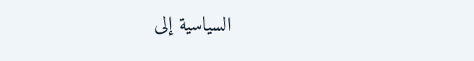السياسية إلى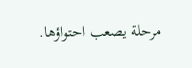مرحلة يصعب احتواؤها.